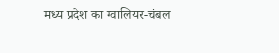मध्य प्रदेश का ग्वालियर-चंबल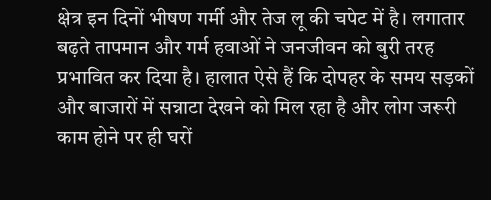क्षेत्र इन दिनों भीषण गर्मी और तेज लू की चपेट में है। लगातार बढ़ते तापमान और गर्म हवाओं ने जनजीवन को बुरी तरह प्रभावित कर दिया है। हालात ऐसे हैं कि दोपहर के समय सड़कों और बाजारों में सन्नाटा देखने को मिल रहा है और लोग जरूरी काम होने पर ही घरों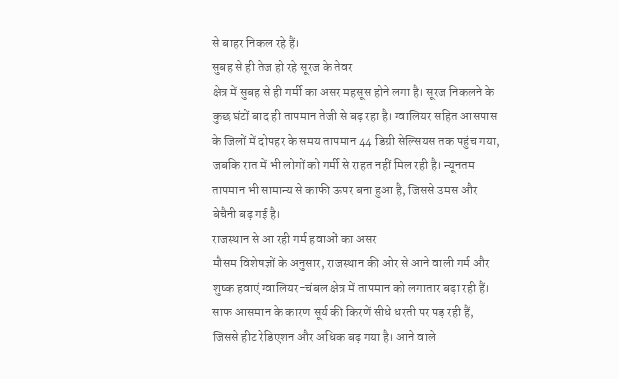से बाहर निकल रहे हैं।
सुबह से ही तेज हो रहे सूरज के तेवर
क्षेत्र में सुबह से ही गर्मी का असर महसूस होने लगा है। सूरज निकलने के कुछ घंटों बाद ही तापमान तेजी से बढ़ रहा है। ग्वालियर सहित आसपास के जिलों में दोपहर के समय तापमान 44 डिग्री सेल्सियस तक पहुंच गया, जबकि रात में भी लोगों को गर्मी से राहत नहीं मिल रही है। न्यूनतम तापमान भी सामान्य से काफी ऊपर बना हुआ है, जिससे उमस और बेचैनी बढ़ गई है।
राजस्थान से आ रही गर्म हवाओं का असर
मौसम विशेषज्ञों के अनुसार, राजस्थान की ओर से आने वाली गर्म और शुष्क हवाएं ग्वालियर-चंबल क्षेत्र में तापमान को लगातार बढ़ा रही हैं। साफ आसमान के कारण सूर्य की किरणें सीधे धरती पर पड़ रही हैं, जिससे हीट रेडिएशन और अधिक बढ़ गया है। आने वाले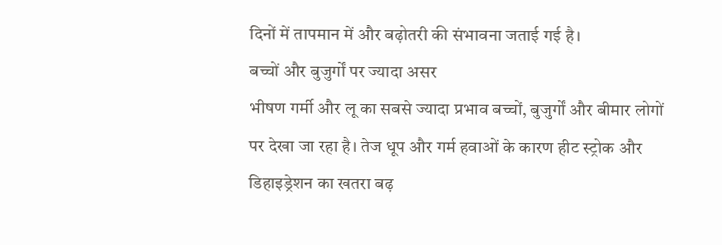दिनों में तापमान में और बढ़ोतरी की संभावना जताई गई है।
बच्चों और बुजुर्गों पर ज्यादा असर
भीषण गर्मी और लू का सबसे ज्यादा प्रभाव बच्चों, बुजुर्गों और बीमार लोगों पर देखा जा रहा है। तेज धूप और गर्म हवाओं के कारण हीट स्ट्रोक और डिहाइड्रेशन का खतरा बढ़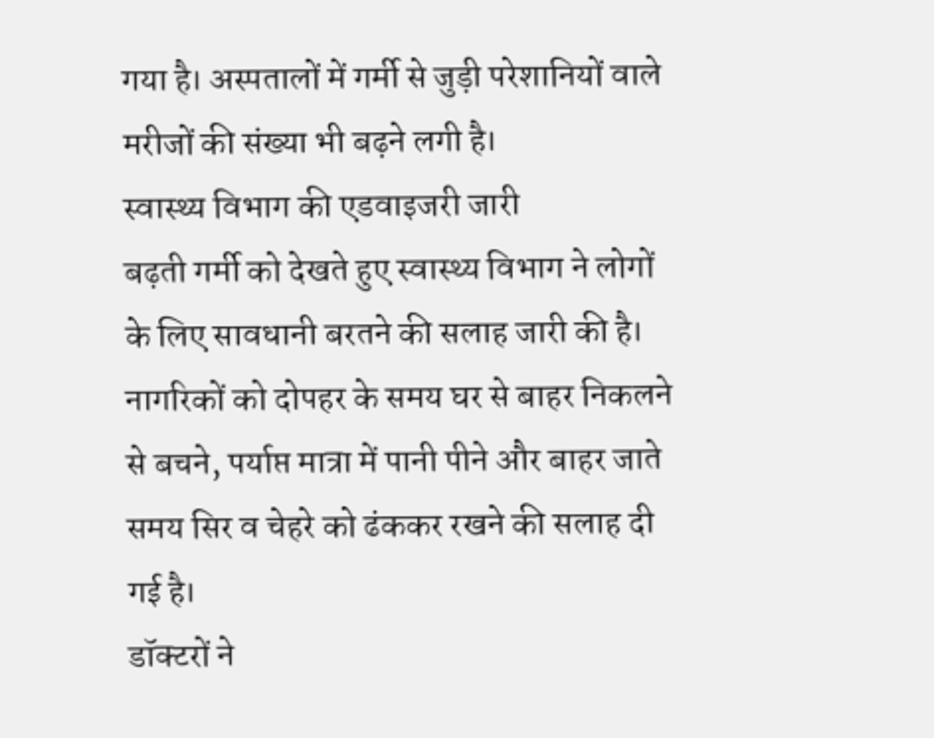गया है। अस्पतालों में गर्मी से जुड़ी परेशानियों वाले मरीजों की संख्या भी बढ़ने लगी है।
स्वास्थ्य विभाग की एडवाइजरी जारी
बढ़ती गर्मी को देखते हुए स्वास्थ्य विभाग ने लोगों के लिए सावधानी बरतने की सलाह जारी की है। नागरिकों को दोपहर के समय घर से बाहर निकलने से बचने, पर्याप्त मात्रा में पानी पीने और बाहर जाते समय सिर व चेहरे को ढंककर रखने की सलाह दी गई है।
डॉक्टरों ने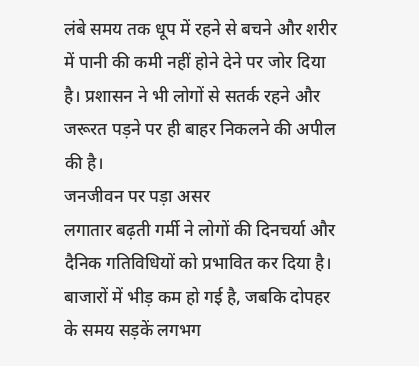लंबे समय तक धूप में रहने से बचने और शरीर में पानी की कमी नहीं होने देने पर जोर दिया है। प्रशासन ने भी लोगों से सतर्क रहने और जरूरत पड़ने पर ही बाहर निकलने की अपील की है।
जनजीवन पर पड़ा असर
लगातार बढ़ती गर्मी ने लोगों की दिनचर्या और दैनिक गतिविधियों को प्रभावित कर दिया है। बाजारों में भीड़ कम हो गई है, जबकि दोपहर के समय सड़कें लगभग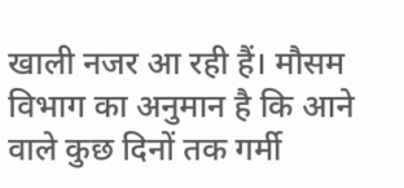खाली नजर आ रही हैं। मौसम विभाग का अनुमान है कि आने वाले कुछ दिनों तक गर्मी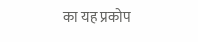का यह प्रकोप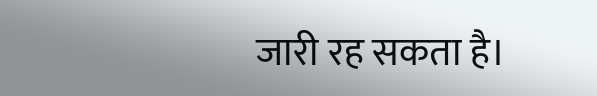जारी रह सकता है।